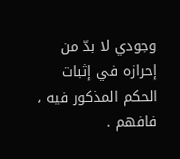وجودي لا بدّ من إحرازه في إثبات الحكم المذكور فيه ، فافهم .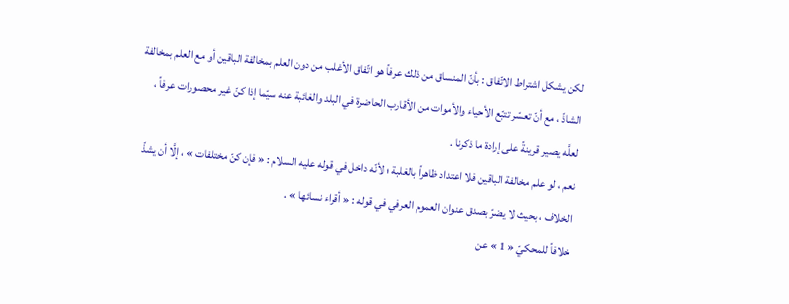لكن يشكل اشتراط الاتّفاق : بأنّ المنساق من ذلك عرفاً هو اتّفاق الأغلب من دون العلم بمخالفة الباقين أو مع العلم بمخالفة الشاذّ ، مع أنّ تعسّر تتبّع الأحياء والأموات من الأقارب الحاضرة في البلد والغائبة عنه سيّما إذا كنّ غير محصورات عرفاً ، لعلَّه يصير قرينةً على إرادة ما ذكرنا .
نعم ، لو علم مخالفة الباقين فلا اعتداد ظاهراً بالغلبة ؛ لأنّه داخل في قوله عليه السلام : « فإن كنّ مختلفات » ، إلَّا أن يشذّ الخلاف ، بحيث لا يضرّ بصدق عنوان العموم العرفي في قوله : « أقراء نسائها » .
خلافاً للمحكيّ « 1 » عن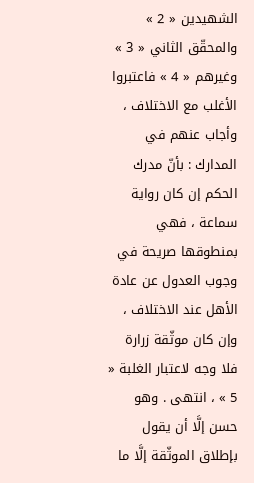الشهيدين « 2 » والمحقّق الثاني « 3 » وغيرهم « 4 » فاعتبروا الأغلب مع الاختلاف ، وأجاب عنهم في المدارك : بأنّ مدرك الحكم إن كان رواية سماعة ، فهي بمنطوقها صريحة في وجوب العدول عن عادة الأهل عند الاختلاف ، وإن كان موثّقة زرارة فلا وجه لاعتبار الغلبة « 5 » ، انتهى . وهو حسن إلَّا أن يقول بإطلاق الموثّقة إلَّا ما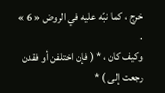خرج ، كما نبّه عليه في الروض « 6 » .
وكيف كان ، * ( فإن اختلفن أو فقدن رجعت إلى ) *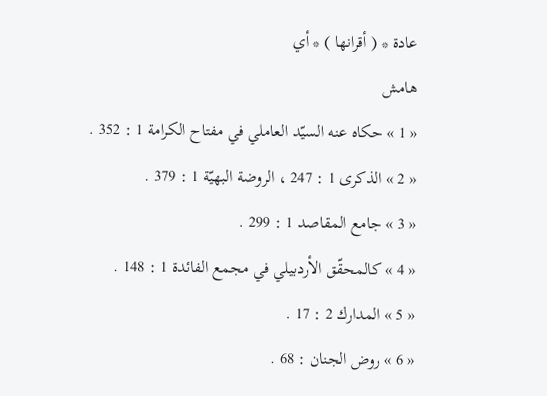عادة * ( أقرانها ) * أي
هامش
« 1 » حكاه عنه السيّد العاملي في مفتاح الكرامة 1 : 352 .
« 2 » الذكرى 1 : 247 ، الروضة البهيّة 1 : 379 .
« 3 » جامع المقاصد 1 : 299 .
« 4 » كالمحقّق الأردبيلي في مجمع الفائدة 1 : 148 .
« 5 » المدارك 2 : 17 .
« 6 » روض الجنان : 68 .